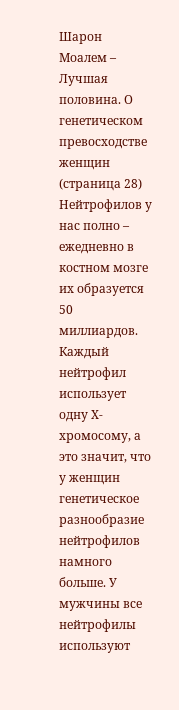Шарон Моалем – Лучшая половина. О генетическом превосходстве женщин (страница 28)
Нейтрофилов у нас полно – ежедневно в костном мозге их образуется 50 миллиардов. Каждый нейтрофил использует одну Х-хромосому, а это значит, что у женщин генетическое разнообразие нейтрофилов намного больше. У мужчины все нейтрофилы используют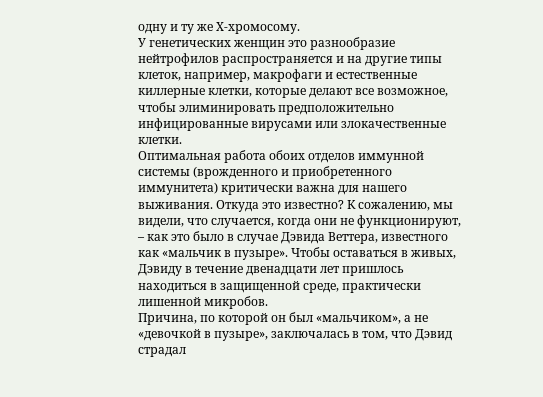одну и ту же Х-хромосому.
У генетических женщин это разнообразие нейтрофилов распространяется и на другие типы клеток, например, макрофаги и естественные киллерные клетки, которые делают все возможное, чтобы элиминировать предположительно инфицированные вирусами или злокачественные клетки.
Оптимальная работа обоих отделов иммунной системы (врожденного и приобретенного иммунитета) критически важна для нашего выживания. Откуда это известно? К сожалению, мы видели, что случается, когда они не функционируют, – как это было в случае Дэвида Веттера, известного как «мальчик в пузыре». Чтобы оставаться в живых, Дэвиду в течение двенадцати лет пришлось находиться в защищенной среде, практически лишенной микробов.
Причина, по которой он был «мальчиком», а не «девочкой в пузыре», заключалась в том, что Дэвид страдал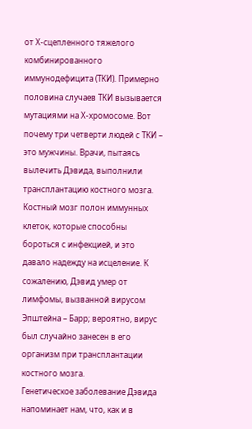от Х-сцепленного тяжелого комбинированного иммунодефицита (ТКИ). Примерно половина случаев ТКИ вызывается мутациями на Х-хромосоме. Вот почему три четверти людей с ТКИ – это мужчины. Врачи, пытаясь вылечить Дэвида, выполнили трансплантацию костного мозга. Костный мозг полон иммунных клеток, которые способны бороться с инфекцией, и это давало надежду на исцеление. К сожалению, Дэвид умер от лимфомы, вызванной вирусом Эпштейна – Барр; вероятно, вирус был случайно занесен в его организм при трансплантации костного мозга.
Генетическое заболевание Дэвида напоминает нам, что, как и в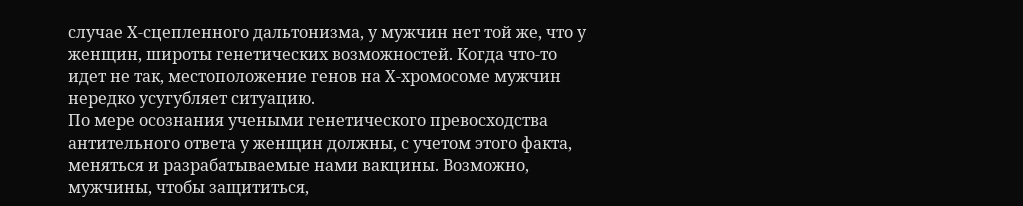случае Х-сцепленного дальтонизма, у мужчин нет той же, что у женщин, широты генетических возможностей. Когда что-то идет не так, местоположение генов на Х-хромосоме мужчин нередко усугубляет ситуацию.
По мере осознания учеными генетического превосходства антительного ответа у женщин должны, с учетом этого факта, меняться и разрабатываемые нами вакцины. Возможно, мужчины, чтобы защититься,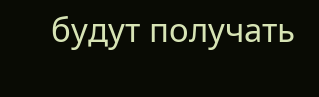будут получать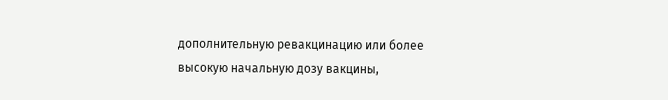дополнительную ревакцинацию или более высокую начальную дозу вакцины,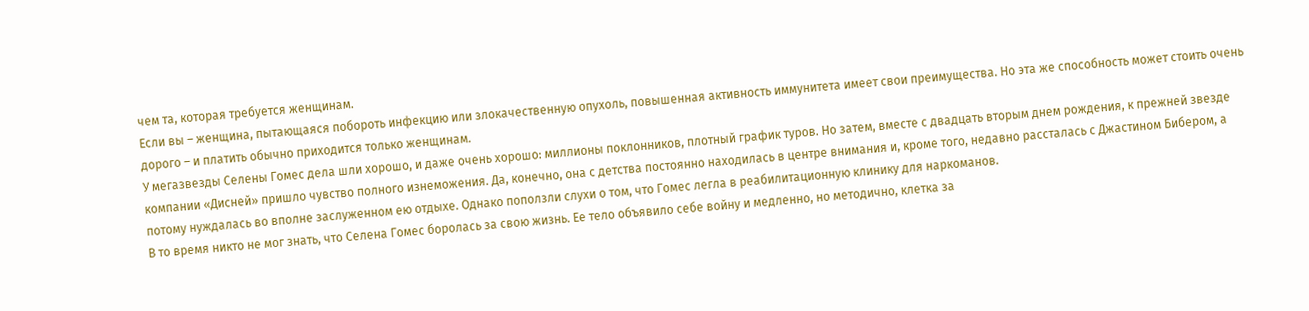чем та, которая требуется женщинам.
Если вы – женщина, пытающаяся побороть инфекцию или злокачественную опухоль, повышенная активность иммунитета имеет свои преимущества. Но эта же способность может стоить очень дорого – и платить обычно приходится только женщинам.
У мегазвезды Селены Гомес дела шли хорошо, и даже очень хорошо: миллионы поклонников, плотный график туров. Но затем, вместе с двадцать вторым днем рождения, к прежней звезде компании «Дисней» пришло чувство полного изнеможения. Да, конечно, она с детства постоянно находилась в центре внимания и, кроме того, недавно рассталась с Джастином Бибером, а потому нуждалась во вполне заслуженном ею отдыхе. Однако поползли слухи о том, что Гомес легла в реабилитационную клинику для наркоманов.
В то время никто не мог знать, что Селена Гомес боролась за свою жизнь. Ее тело объявило себе войну и медленно, но методично, клетка за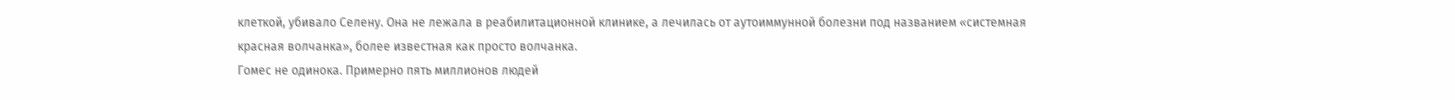клеткой, убивало Селену. Она не лежала в реабилитационной клинике, а лечилась от аутоиммунной болезни под названием «системная красная волчанка», более известная как просто волчанка.
Гомес не одинока. Примерно пять миллионов людей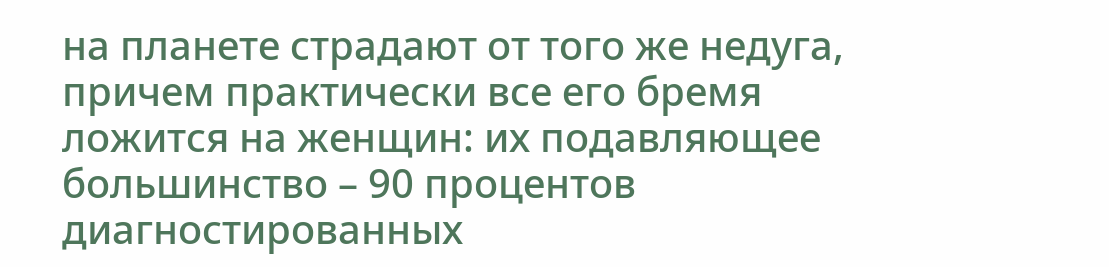на планете страдают от того же недуга, причем практически все его бремя ложится на женщин: их подавляющее большинство – 90 процентов диагностированных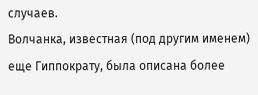случаев.
Волчанка, известная (под другим именем) еще Гиппократу, была описана более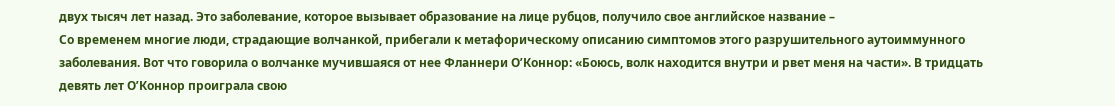двух тысяч лет назад. Это заболевание, которое вызывает образование на лице рубцов, получило свое английское название –
Со временем многие люди, страдающие волчанкой, прибегали к метафорическому описанию симптомов этого разрушительного аутоиммунного заболевания. Вот что говорила о волчанке мучившаяся от нее Фланнери О’Коннор: «Боюсь, волк находится внутри и рвет меня на части». В тридцать девять лет О’Коннор проиграла свою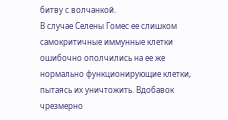битву с волчанкой.
В случае Селены Гомес ее слишком самокритичные иммунные клетки ошибочно ополчились на ее же нормально функционирующие клетки, пытаясь их уничтожить. Вдобавок чрезмерно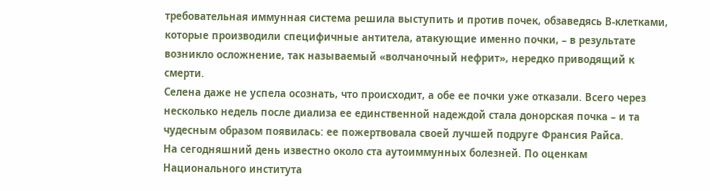требовательная иммунная система решила выступить и против почек, обзаведясь В-клетками, которые производили специфичные антитела, атакующие именно почки, – в результате возникло осложнение, так называемый «волчаночный нефрит», нередко приводящий к смерти.
Селена даже не успела осознать, что происходит, а обе ее почки уже отказали. Всего через несколько недель после диализа ее единственной надеждой стала донорская почка – и та чудесным образом появилась: ее пожертвовала своей лучшей подруге Франсия Райса.
На сегодняшний день известно около ста аутоиммунных болезней. По оценкам Национального института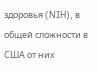здоровья (NIH), в общей сложности в США от них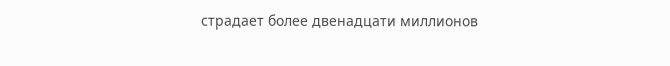страдает более двенадцати миллионов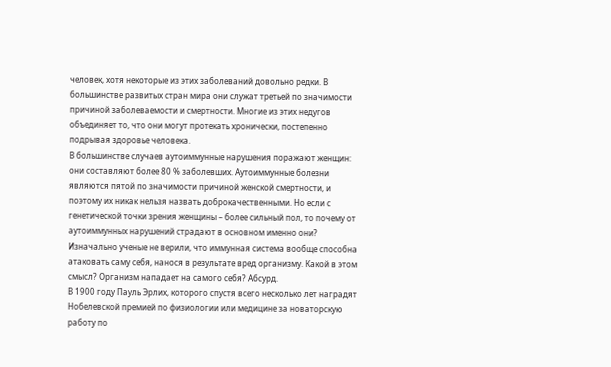человек, хотя некоторые из этих заболеваний довольно редки. В большинстве развитых стран мира они служат третьей по значимости причиной заболеваемости и смертности. Многие из этих недугов объединяет то, что они могут протекать хронически, постепенно подрывая здоровье человека.
В большинстве случаев аутоиммунные нарушения поражают женщин: они составляют более 80 % заболевших. Аутоиммунные болезни являются пятой по значимости причиной женской смертности, и поэтому их никак нельзя назвать доброкачественными. Но если с генетической точки зрения женщины – более сильный пол, то почему от аутоиммунных нарушений страдают в основном именно они?
Изначально ученые не верили, что иммунная система вообще способна атаковать саму себя, нанося в результате вред организму. Какой в этом смысл? Организм нападает на самого себя? Абсурд.
В 1900 году Пауль Эрлих, которого спустя всего несколько лет наградят Нобелевской премией по физиологии или медицине за новаторскую работу по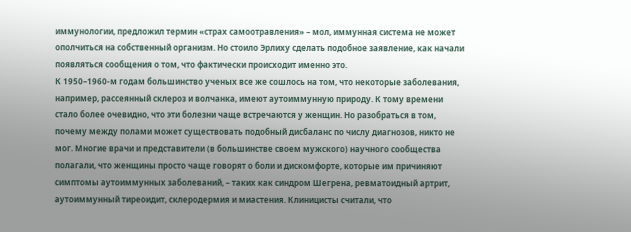иммунологии, предложил термин «страх самоотравления» – мол, иммунная система не может ополчиться на собственный организм. Но стоило Эрлиху сделать подобное заявление, как начали появляться сообщения о том, что фактически происходит именно это.
К 1950–1960-м годам большинство ученых все же сошлось на том, что некоторые заболевания, например, рассеянный склероз и волчанка, имеют аутоиммунную природу. К тому времени стало более очевидно, что эти болезни чаще встречаются у женщин. Но разобраться в том, почему между полами может существовать подобный дисбаланс по числу диагнозов, никто не мог. Многие врачи и представители (в большинстве своем мужского) научного сообщества полагали, что женщины просто чаще говорят о боли и дискомфорте, которые им причиняют симптомы аутоиммунных заболеваний, – таких как синдром Шегрена, ревматоидный артрит, аутоиммунный тиреоидит, склеродермия и миастения. Клиницисты считали, что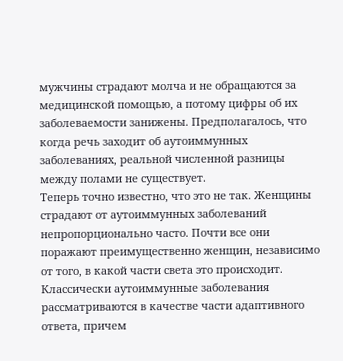мужчины страдают молча и не обращаются за медицинской помощью, а потому цифры об их заболеваемости занижены. Предполагалось, что когда речь заходит об аутоиммунных заболеваниях, реальной численной разницы между полами не существует.
Теперь точно известно, что это не так. Женщины страдают от аутоиммунных заболеваний непропорционально часто. Почти все они поражают преимущественно женщин, независимо от того, в какой части света это происходит.
Классически аутоиммунные заболевания рассматриваются в качестве части адаптивного ответа, причем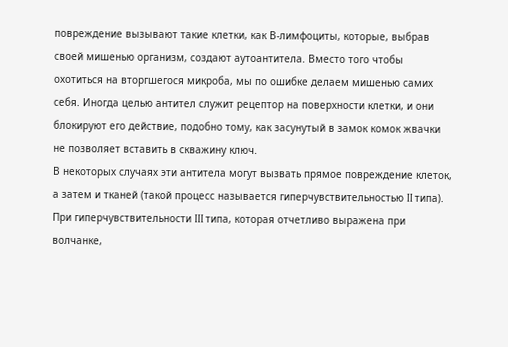повреждение вызывают такие клетки, как В-лимфоциты, которые, выбрав своей мишенью организм, создают аутоантитела. Вместо того чтобы охотиться на вторгшегося микроба, мы по ошибке делаем мишенью самих себя. Иногда целью антител служит рецептор на поверхности клетки, и они блокируют его действие, подобно тому, как засунутый в замок комок жвачки не позволяет вставить в скважину ключ.
В некоторых случаях эти антитела могут вызвать прямое повреждение клеток, а затем и тканей (такой процесс называется гиперчувствительностью II типа). При гиперчувствительности III типа, которая отчетливо выражена при волчанке,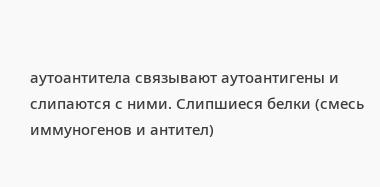аутоантитела связывают аутоантигены и слипаются с ними. Слипшиеся белки (смесь иммуногенов и антител)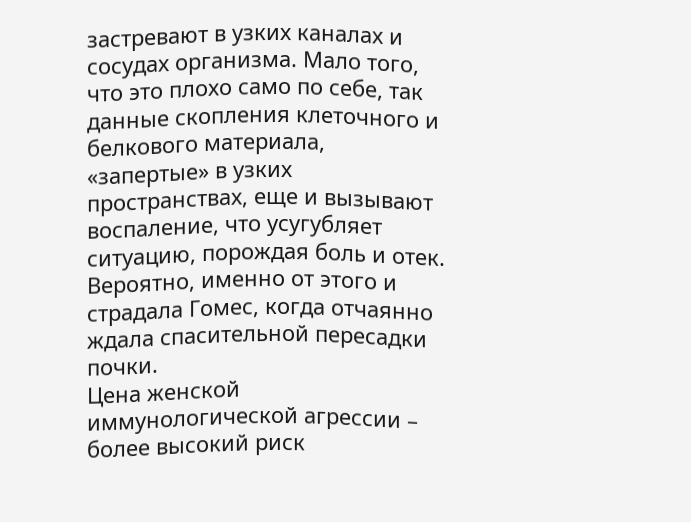застревают в узких каналах и сосудах организма. Мало того, что это плохо само по себе, так данные скопления клеточного и белкового материала, «запертые» в узких пространствах, еще и вызывают воспаление, что усугубляет ситуацию, порождая боль и отек. Вероятно, именно от этого и страдала Гомес, когда отчаянно ждала спасительной пересадки почки.
Цена женской иммунологической агрессии – более высокий риск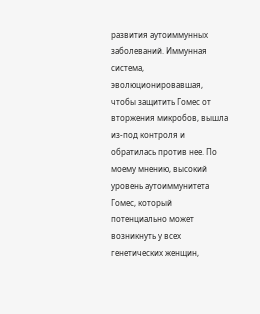развития аутоиммунных заболеваний. Иммунная система, эволюционировавшая, чтобы защитить Гомес от вторжения микробов, вышла из-под контроля и обратилась против нее. По моему мнению, высокий уровень аутоиммунитета Гомес, который потенциально может возникнуть у всех генетических женщин,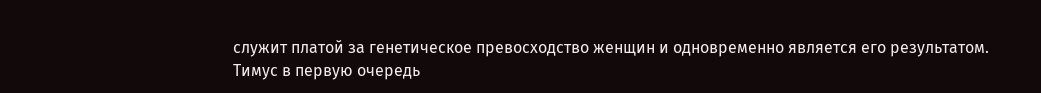служит платой за генетическое превосходство женщин и одновременно является его результатом.
Тимус в первую очередь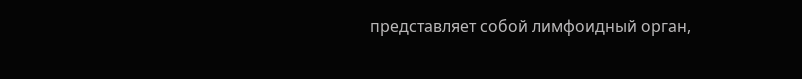представляет собой лимфоидный орган,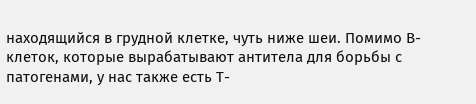находящийся в грудной клетке, чуть ниже шеи. Помимо В-клеток, которые вырабатывают антитела для борьбы с патогенами, у нас также есть Т-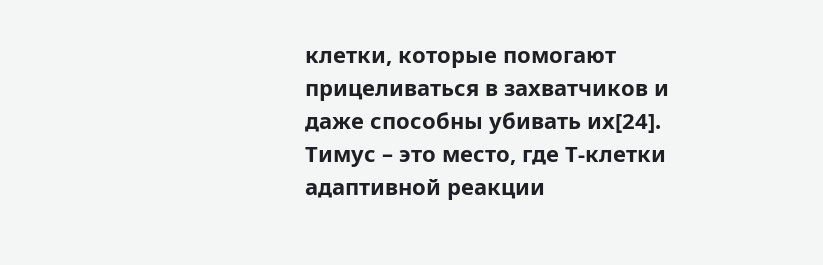клетки, которые помогают прицеливаться в захватчиков и даже способны убивать их[24]. Тимус – это место, где Т-клетки адаптивной реакции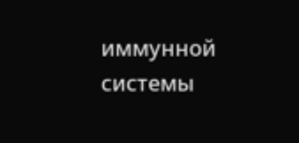иммунной системы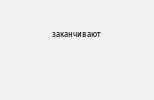заканчивают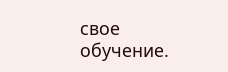свое обучение.